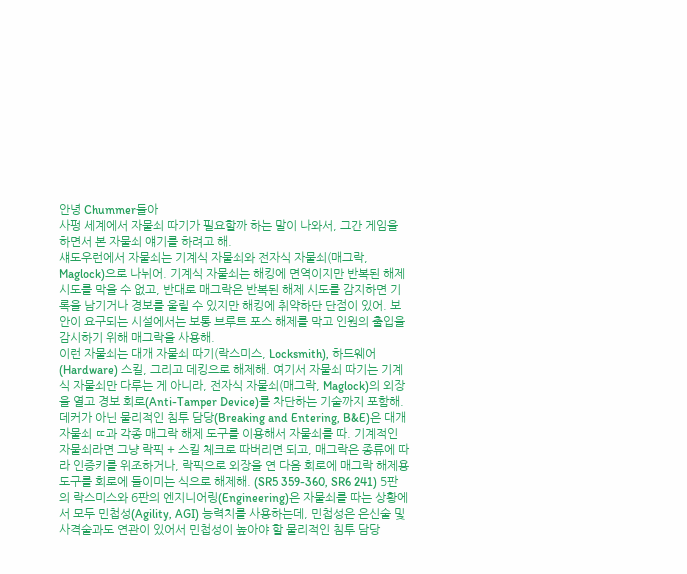안녕 Chummer들아
사펑 세계에서 자물쇠 따기가 필요할까 하는 말이 나와서, 그간 게임을 하면서 본 자물쇠 얘기를 하려고 해.
섀도우런에서 자물쇠는 기계식 자물쇠와 전자식 자물쇠(매그락, Maglock)으로 나뉘어. 기계식 자물쇠는 해킹에 면역이지만 반복된 해제 시도를 막을 수 없고, 반대로 매그락은 반복된 해제 시도를 감지하면 기록을 남기거나 경보를 울릴 수 있지만 해킹에 취약하단 단점이 있어. 보안이 요구되는 시설에서는 보통 브루트 포스 해제를 막고 인원의 출입을 감시하기 위해 매그락을 사용해.
이런 자물쇠는 대개 자물쇠 따기(락스미스, Locksmith), 하드웨어(Hardware) 스킬, 그리고 데킹으로 해제해. 여기서 자물쇠 따기는 기계식 자물쇠만 다루는 게 아니라, 전자식 자물쇠(매그락, Maglock)의 외장을 열고 경보 회로(Anti-Tamper Device)를 차단하는 기술까지 포함해.
데커가 아닌 물리적인 침투 담당(Breaking and Entering, B&E)은 대개 자물쇠 ㄸ과 각종 매그락 해제 도구를 이용해서 자물쇠를 따. 기계적인 자물쇠라면 그냥 락픽 + 스킬 체크로 따버리면 되고, 매그락은 종류에 따라 인증키를 위조하거나, 락픽으로 외장을 연 다음 회로에 매그락 해제용 도구를 회로에 들이미는 식으로 해제해. (SR5 359-360, SR6 241) 5판의 락스미스와 6판의 엔지니어링(Engineering)은 자물쇠를 따는 상황에서 모두 민첩성(Agility, AGI) 능력치를 사용하는데, 민첩성은 은신술 및 사격술과도 연관이 있어서 민첩성이 높아야 할 물리적인 침투 담당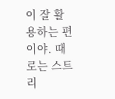이 잘 활용하는 편이야. 때로는 스트리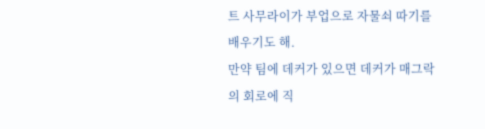트 사무라이가 부업으로 자물쇠 따기를 배우기도 해.
만약 팀에 데커가 있으면 데커가 매그락의 회로에 직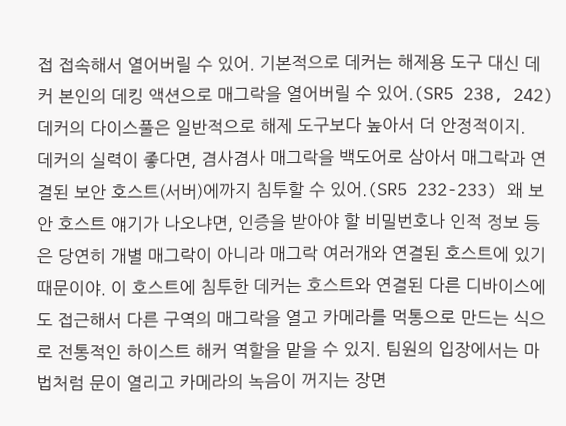접 접속해서 열어버릴 수 있어. 기본적으로 데커는 해제용 도구 대신 데커 본인의 데킹 액션으로 매그락을 열어버릴 수 있어.(SR5 238, 242) 데커의 다이스풀은 일반적으로 해제 도구보다 높아서 더 안정적이지.
데커의 실력이 좋다면, 겸사겸사 매그락을 백도어로 삼아서 매그락과 연결된 보안 호스트(서버)에까지 침투할 수 있어.(SR5 232-233) 왜 보안 호스트 얘기가 나오냐면, 인증을 받아야 할 비밀번호나 인적 정보 등은 당연히 개별 매그락이 아니라 매그락 여러개와 연결된 호스트에 있기 때문이야. 이 호스트에 침투한 데커는 호스트와 연결된 다른 디바이스에도 접근해서 다른 구역의 매그락을 열고 카메라를 먹통으로 만드는 식으로 전통적인 하이스트 해커 역할을 맡을 수 있지. 팀원의 입장에서는 마법처럼 문이 열리고 카메라의 녹음이 꺼지는 장면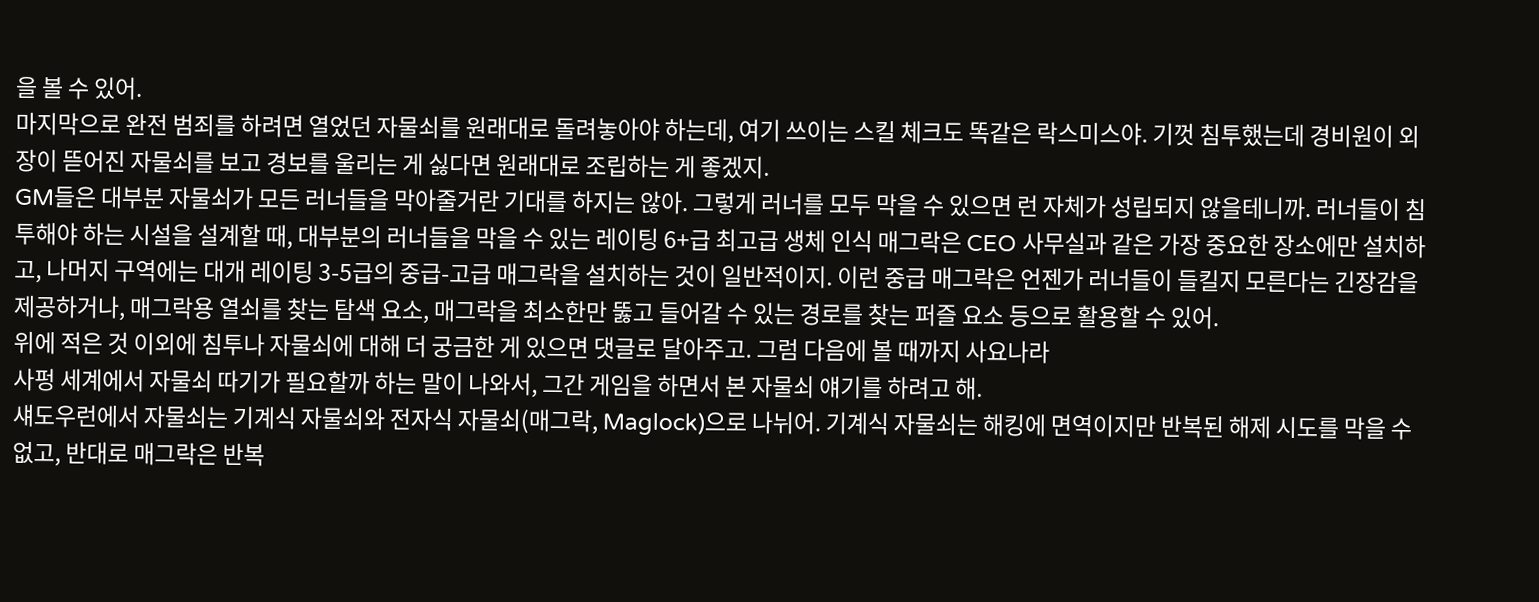을 볼 수 있어.
마지막으로 완전 범죄를 하려면 열었던 자물쇠를 원래대로 돌려놓아야 하는데, 여기 쓰이는 스킬 체크도 똑같은 락스미스야. 기껏 침투했는데 경비원이 외장이 뜯어진 자물쇠를 보고 경보를 울리는 게 싫다면 원래대로 조립하는 게 좋겠지.
GM들은 대부분 자물쇠가 모든 러너들을 막아줄거란 기대를 하지는 않아. 그렇게 러너를 모두 막을 수 있으면 런 자체가 성립되지 않을테니까. 러너들이 침투해야 하는 시설을 설계할 때, 대부분의 러너들을 막을 수 있는 레이팅 6+급 최고급 생체 인식 매그락은 CEO 사무실과 같은 가장 중요한 장소에만 설치하고, 나머지 구역에는 대개 레이팅 3-5급의 중급-고급 매그락을 설치하는 것이 일반적이지. 이런 중급 매그락은 언젠가 러너들이 들킬지 모른다는 긴장감을 제공하거나, 매그락용 열쇠를 찾는 탐색 요소, 매그락을 최소한만 뚫고 들어갈 수 있는 경로를 찾는 퍼즐 요소 등으로 활용할 수 있어.
위에 적은 것 이외에 침투나 자물쇠에 대해 더 궁금한 게 있으면 댓글로 달아주고. 그럼 다음에 볼 때까지 사요나라
사펑 세계에서 자물쇠 따기가 필요할까 하는 말이 나와서, 그간 게임을 하면서 본 자물쇠 얘기를 하려고 해.
섀도우런에서 자물쇠는 기계식 자물쇠와 전자식 자물쇠(매그락, Maglock)으로 나뉘어. 기계식 자물쇠는 해킹에 면역이지만 반복된 해제 시도를 막을 수 없고, 반대로 매그락은 반복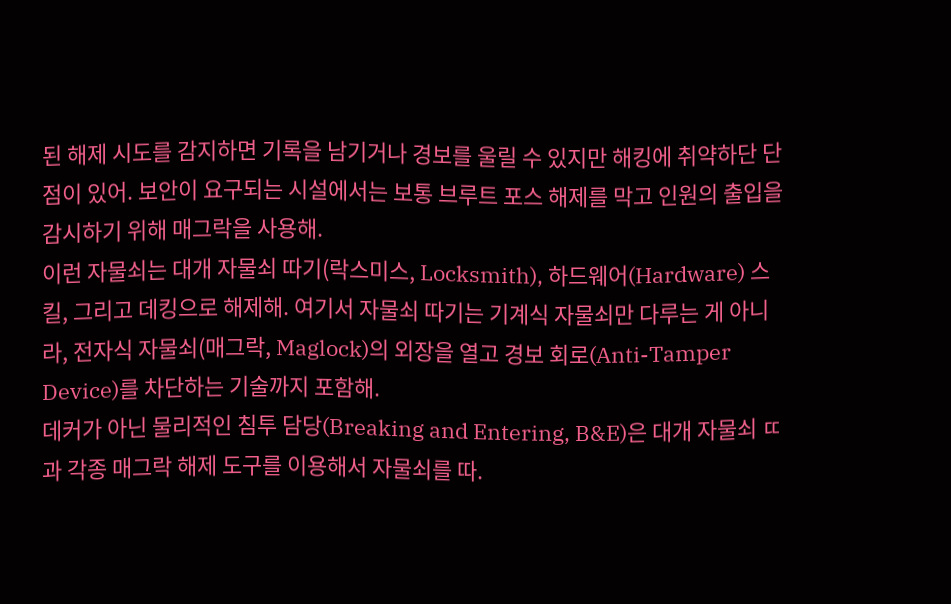된 해제 시도를 감지하면 기록을 남기거나 경보를 울릴 수 있지만 해킹에 취약하단 단점이 있어. 보안이 요구되는 시설에서는 보통 브루트 포스 해제를 막고 인원의 출입을 감시하기 위해 매그락을 사용해.
이런 자물쇠는 대개 자물쇠 따기(락스미스, Locksmith), 하드웨어(Hardware) 스킬, 그리고 데킹으로 해제해. 여기서 자물쇠 따기는 기계식 자물쇠만 다루는 게 아니라, 전자식 자물쇠(매그락, Maglock)의 외장을 열고 경보 회로(Anti-Tamper Device)를 차단하는 기술까지 포함해.
데커가 아닌 물리적인 침투 담당(Breaking and Entering, B&E)은 대개 자물쇠 ㄸ과 각종 매그락 해제 도구를 이용해서 자물쇠를 따.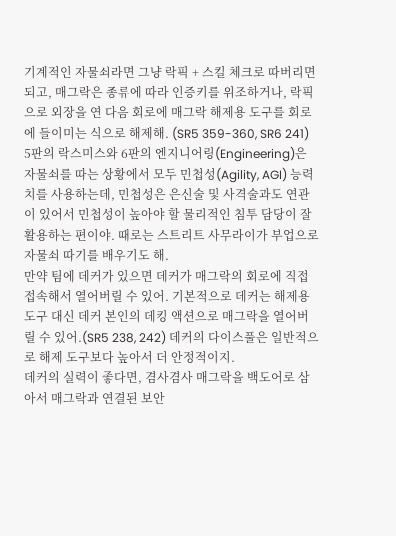기계적인 자물쇠라면 그냥 락픽 + 스킬 체크로 따버리면 되고, 매그락은 종류에 따라 인증키를 위조하거나, 락픽으로 외장을 연 다음 회로에 매그락 해제용 도구를 회로에 들이미는 식으로 해제해. (SR5 359-360, SR6 241) 5판의 락스미스와 6판의 엔지니어링(Engineering)은 자물쇠를 따는 상황에서 모두 민첩성(Agility, AGI) 능력치를 사용하는데, 민첩성은 은신술 및 사격술과도 연관이 있어서 민첩성이 높아야 할 물리적인 침투 담당이 잘 활용하는 편이야. 때로는 스트리트 사무라이가 부업으로 자물쇠 따기를 배우기도 해.
만약 팀에 데커가 있으면 데커가 매그락의 회로에 직접 접속해서 열어버릴 수 있어. 기본적으로 데커는 해제용 도구 대신 데커 본인의 데킹 액션으로 매그락을 열어버릴 수 있어.(SR5 238, 242) 데커의 다이스풀은 일반적으로 해제 도구보다 높아서 더 안정적이지.
데커의 실력이 좋다면, 겸사겸사 매그락을 백도어로 삼아서 매그락과 연결된 보안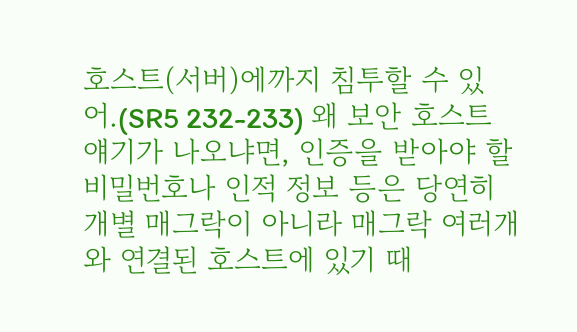호스트(서버)에까지 침투할 수 있어.(SR5 232-233) 왜 보안 호스트 얘기가 나오냐면, 인증을 받아야 할 비밀번호나 인적 정보 등은 당연히 개별 매그락이 아니라 매그락 여러개와 연결된 호스트에 있기 때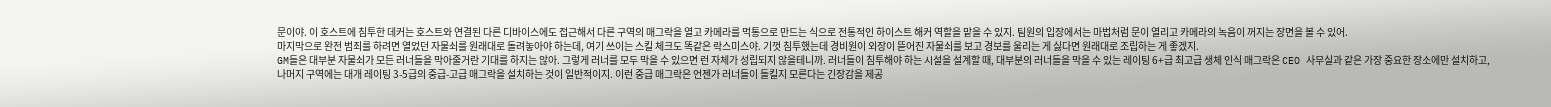문이야. 이 호스트에 침투한 데커는 호스트와 연결된 다른 디바이스에도 접근해서 다른 구역의 매그락을 열고 카메라를 먹통으로 만드는 식으로 전통적인 하이스트 해커 역할을 맡을 수 있지. 팀원의 입장에서는 마법처럼 문이 열리고 카메라의 녹음이 꺼지는 장면을 볼 수 있어.
마지막으로 완전 범죄를 하려면 열었던 자물쇠를 원래대로 돌려놓아야 하는데, 여기 쓰이는 스킬 체크도 똑같은 락스미스야. 기껏 침투했는데 경비원이 외장이 뜯어진 자물쇠를 보고 경보를 울리는 게 싫다면 원래대로 조립하는 게 좋겠지.
GM들은 대부분 자물쇠가 모든 러너들을 막아줄거란 기대를 하지는 않아. 그렇게 러너를 모두 막을 수 있으면 런 자체가 성립되지 않을테니까. 러너들이 침투해야 하는 시설을 설계할 때, 대부분의 러너들을 막을 수 있는 레이팅 6+급 최고급 생체 인식 매그락은 CEO 사무실과 같은 가장 중요한 장소에만 설치하고, 나머지 구역에는 대개 레이팅 3-5급의 중급-고급 매그락을 설치하는 것이 일반적이지. 이런 중급 매그락은 언젠가 러너들이 들킬지 모른다는 긴장감을 제공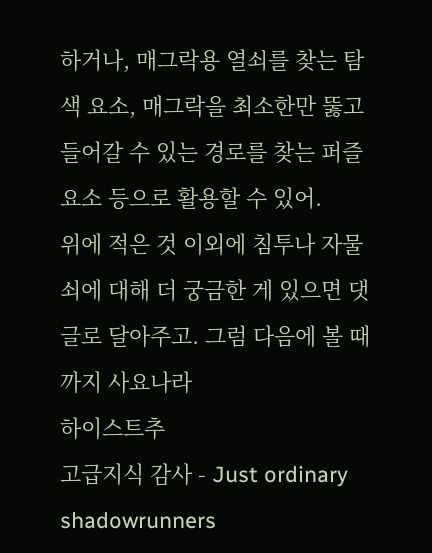하거나, 매그락용 열쇠를 찾는 탐색 요소, 매그락을 최소한만 뚫고 들어갈 수 있는 경로를 찾는 퍼즐 요소 등으로 활용할 수 있어.
위에 적은 것 이외에 침투나 자물쇠에 대해 더 궁금한 게 있으면 댓글로 달아주고. 그럼 다음에 볼 때까지 사요나라
하이스트추
고급지식 감사 - Just ordinary shadowrunners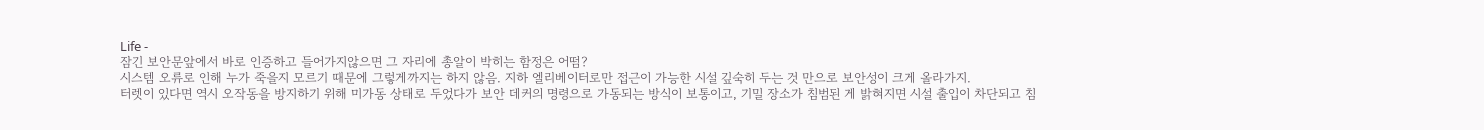Life -
잠긴 보안문앞에서 바로 인증하고 들어가지않으면 그 자리에 총알이 박히는 함정은 어떰?
시스템 오류로 인해 누가 죽을지 모르기 때문에 그렇게까지는 하지 않음. 지하 엘리베이터로만 접근이 가능한 시설 깊숙히 두는 것 만으로 보안성이 크게 올라가지.
터렛이 있다면 역시 오작동을 방지하기 위해 미가동 상태로 두었다가 보안 데커의 명령으로 가동되는 방식이 보통이고, 기밀 장소가 침범된 게 밝혀지면 시설 출입이 차단되고 침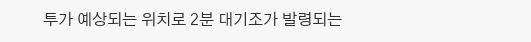투가 예상되는 위치로 2분 대기조가 발령되는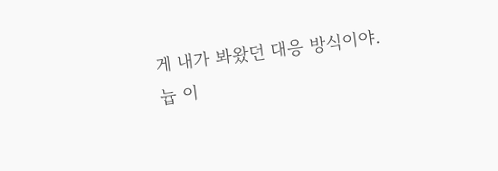게 내가 봐왔던 대응 방식이야.
늅 이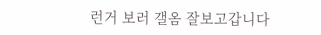런거 보러 갤옴 잘보고갑니다